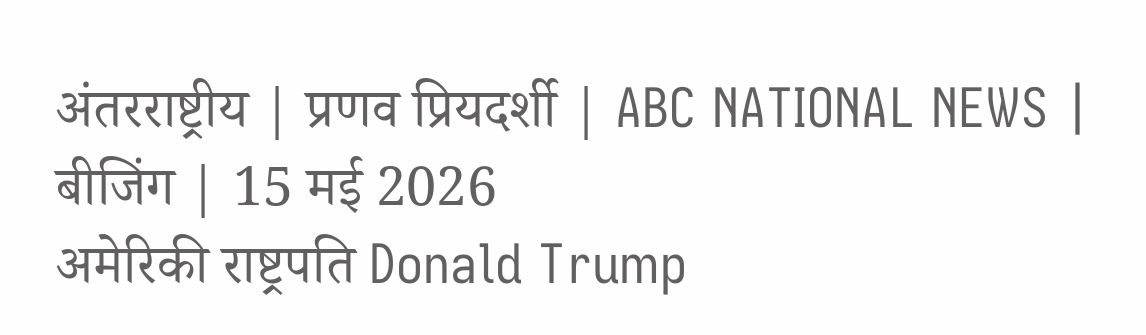अंतरराष्ट्रीय | प्रणव प्रियदर्शी | ABC NATIONAL NEWS | बीजिंग | 15 मई 2026
अमेरिकी राष्ट्रपति Donald Trump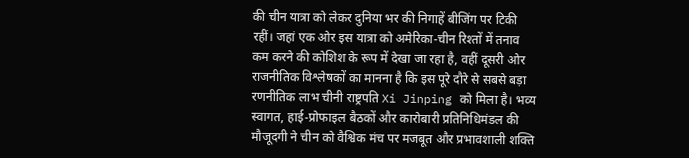की चीन यात्रा को लेकर दुनिया भर की निगाहें बीजिंग पर टिकी रहीं। जहां एक ओर इस यात्रा को अमेरिका-चीन रिश्तों में तनाव कम करने की कोशिश के रूप में देखा जा रहा है, वहीं दूसरी ओर राजनीतिक विश्लेषकों का मानना है कि इस पूरे दौरे से सबसे बड़ा रणनीतिक लाभ चीनी राष्ट्रपति Xi Jinping को मिला है। भव्य स्वागत, हाई-प्रोफाइल बैठकों और कारोबारी प्रतिनिधिमंडल की मौजूदगी ने चीन को वैश्विक मंच पर मजबूत और प्रभावशाली शक्ति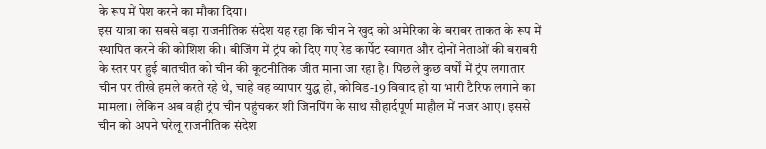के रूप में पेश करने का मौका दिया।
इस यात्रा का सबसे बड़ा राजनीतिक संदेश यह रहा कि चीन ने खुद को अमेरिका के बराबर ताकत के रूप में स्थापित करने की कोशिश की। बीजिंग में ट्रंप को दिए गए रेड कार्पेट स्वागत और दोनों नेताओं की बराबरी के स्तर पर हुई बातचीत को चीन की कूटनीतिक जीत माना जा रहा है। पिछले कुछ वर्षों में ट्रंप लगातार चीन पर तीखे हमले करते रहे थे, चाहे वह व्यापार युद्ध हो, कोविड-19 विवाद हो या भारी टैरिफ लगाने का मामला। लेकिन अब वही ट्रंप चीन पहुंचकर शी जिनपिंग के साथ सौहार्दपूर्ण माहौल में नजर आए। इससे चीन को अपने घरेलू राजनीतिक संदेश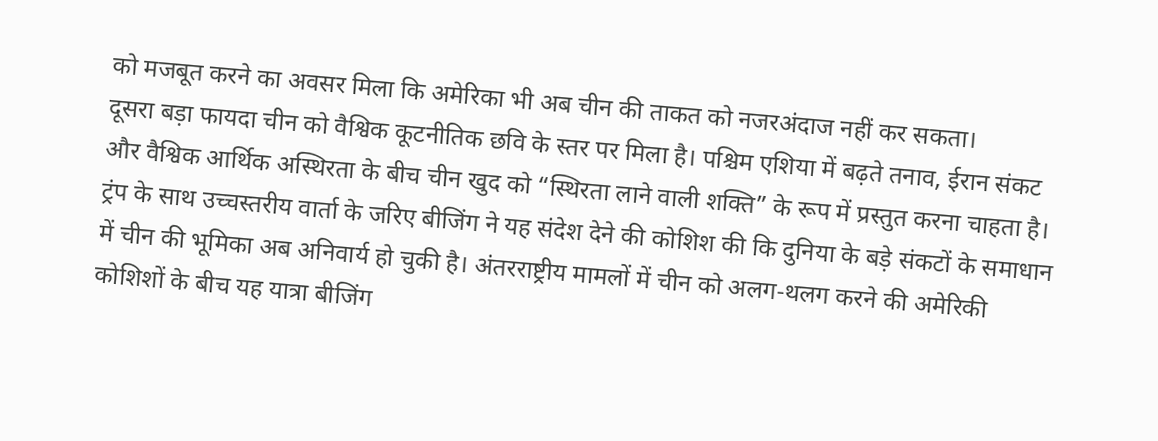को मजबूत करने का अवसर मिला कि अमेरिका भी अब चीन की ताकत को नजरअंदाज नहीं कर सकता।
दूसरा बड़ा फायदा चीन को वैश्विक कूटनीतिक छवि के स्तर पर मिला है। पश्चिम एशिया में बढ़ते तनाव, ईरान संकट और वैश्विक आर्थिक अस्थिरता के बीच चीन खुद को “स्थिरता लाने वाली शक्ति” के रूप में प्रस्तुत करना चाहता है। ट्रंप के साथ उच्चस्तरीय वार्ता के जरिए बीजिंग ने यह संदेश देने की कोशिश की कि दुनिया के बड़े संकटों के समाधान में चीन की भूमिका अब अनिवार्य हो चुकी है। अंतरराष्ट्रीय मामलों में चीन को अलग-थलग करने की अमेरिकी कोशिशों के बीच यह यात्रा बीजिंग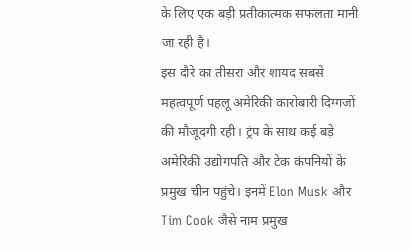के लिए एक बड़ी प्रतीकात्मक सफलता मानी जा रही है।
इस दौरे का तीसरा और शायद सबसे महत्वपूर्ण पहलू अमेरिकी कारोबारी दिग्गजों की मौजूदगी रही। ट्रंप के साथ कई बड़े अमेरिकी उद्योगपति और टेक कंपनियों के प्रमुख चीन पहुंचे। इनमें Elon Musk और Tim Cook जैसे नाम प्रमुख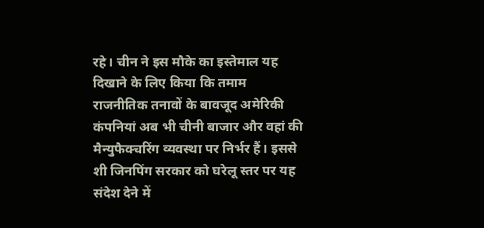रहे। चीन ने इस मौके का इस्तेमाल यह दिखाने के लिए किया कि तमाम राजनीतिक तनावों के बावजूद अमेरिकी कंपनियां अब भी चीनी बाजार और वहां की मैन्युफैक्चरिंग व्यवस्था पर निर्भर हैं। इससे शी जिनपिंग सरकार को घरेलू स्तर पर यह संदेश देने में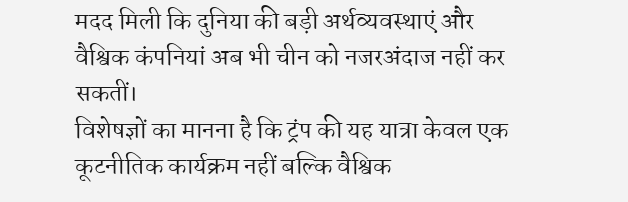मदद मिली कि दुनिया की बड़ी अर्थव्यवस्थाएं और वैश्विक कंपनियां अब भी चीन को नजरअंदाज नहीं कर सकतीं।
विशेषज्ञों का मानना है कि ट्रंप की यह यात्रा केवल एक कूटनीतिक कार्यक्रम नहीं बल्कि वैश्विक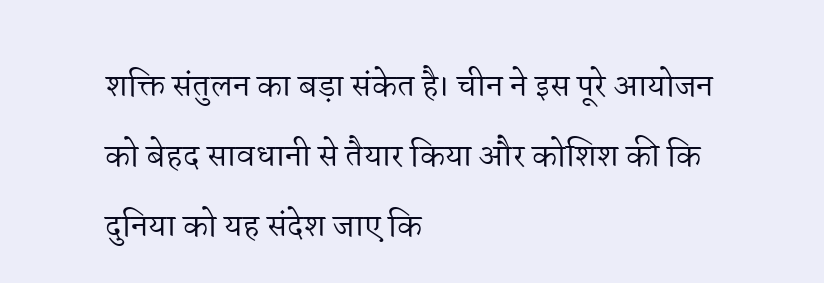शक्ति संतुलन का बड़ा संकेत है। चीन ने इस पूरे आयोजन को बेहद सावधानी से तैयार किया और कोशिश की कि दुनिया को यह संदेश जाए कि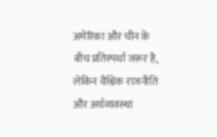अमेरिका और चीन के बीच प्रतिस्पर्धा जरूर है, लेकिन वैश्विक राजनीति और अर्थव्यवस्था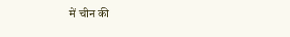में चीन की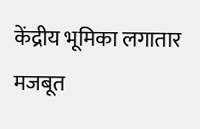केंद्रीय भूमिका लगातार मजबूत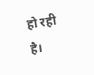हो रही है।